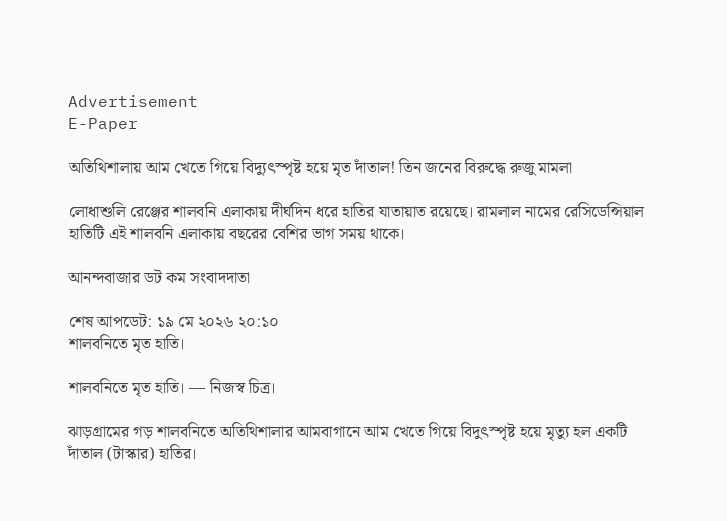Advertisement
E-Paper

অতিথিশালায় আম খেতে গিয়ে বিদ্যুৎস্পৃষ্ট হয়ে মৃত দাঁতাল! তিন জনের বিরুদ্ধে রুজু মামলা

লোধাশুলি রেঞ্জের শালবনি এলাকায় দীর্ঘদিন ধরে হাতির যাতায়াত রয়েছে। রামলাল নামের রেসিডেন্সিয়াল হাতিটি এই শালবনি এলাকায় বছরের বেশির ভাগ সময় থাকে।

আনন্দবাজার ডট কম সংবাদদাতা

শেষ আপডেট: ১৯ মে ২০২৬ ২০:১০
শালবনিতে মৃত হাতি।

শালবনিতে মৃত হাতি। — নিজস্ব চিত্র।

ঝাড়গ্রামের গড় শালবনিতে অতিথিশালার আমবাগানে আম খেতে গিয়ে বিদুৎস্পৃষ্ট হয়ে মৃত্যু হল একটি দাঁতাল (টাস্কার) হাতির।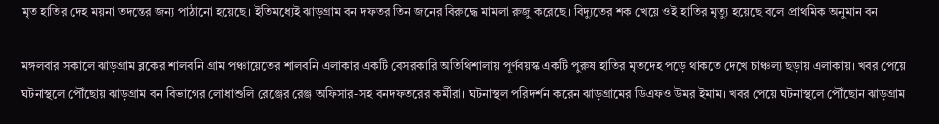মৃত হাতির দেহ ময়না তদন্তের জন্য পাঠানো হয়েছে। ইতিমধ্যেই ঝাড়গ্রাম বন দফতর তিন জনের বিরুদ্ধে মামলা রুজু করেছে। বিদ্যুতের শক খেয়ে ওই হাতির মৃত্যু হয়েছে বলে প্রাথমিক অনুমান বন

মঙ্গলবার সকালে ঝাড়গ্রাম ব্লকের শালবনি গ্রাম পঞ্চায়েতের শালবনি এলাকার একটি বেসরকারি অতিথিশালায় পূর্ণবয়স্ক একটি পুরুষ হাতির মৃতদেহ পড়ে থাকতে দেখে চাঞ্চল্য ছড়ায় এলাকায়। খবর পেয়ে ঘটনাস্থলে পৌঁছোয় ঝাড়গ্রাম বন বিভাগের লোধাশুলি রেঞ্জের রেঞ্জ অফিসার-সহ বনদফতরের কর্মীরা। ঘটনাস্থল পরিদর্শন করেন ঝাড়গ্রামের ডিএফও উমর ইমাম। খবর পেয়ে ঘটনাস্থলে পৌঁছোন ঝাড়গ্রাম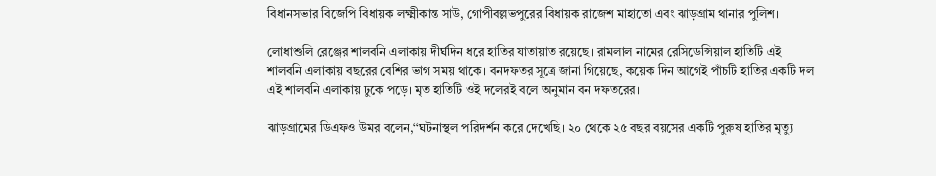বিধানসভার বিজেপি বিধায়ক লক্ষ্মীকান্ত সাউ, গোপীবল্লভপুরের বিধায়ক রাজেশ মাহাতো এবং ঝাড়গ্রাম থানার পুলিশ।

লোধাশুলি রেঞ্জের শালবনি এলাকায় দীর্ঘদিন ধরে হাতির যাতায়াত রয়েছে। রামলাল নামের রেসিডেন্সিয়াল হাতিটি এই শালবনি এলাকায় বছরের বেশির ভাগ সময় থাকে। বনদফতর সূত্রে জানা গিয়েছে, কয়েক দিন আগেই পাঁচটি হাতির একটি দল এই শালবনি এলাকায় ঢুকে পড়ে। মৃত হাতিটি ওই দলেরই বলে অনুমান বন দফতরের।

ঝাড়গ্রামের ডিএফও উমর বলেন,‘‘ঘটনাস্থল পরিদর্শন করে দেখেছি। ২০ থেকে ২৫ বছর বয়সের একটি পুরুষ হাতির মৃত্যু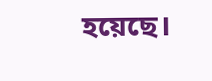হয়েছে।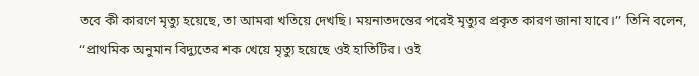তবে কী কারণে মৃত্যু হয়েছে, তা আমরা খতিয়ে দেখছি। ময়নাতদন্তের পরেই মৃত্যুর প্রকৃত কারণ জানা যাবে।’’ তিনি বলেন, ‘‘প্রাথমিক অনুমান বিদ্যুতের শক খেয়ে মৃত্যু হয়েছে ওই হাতিটির। ওই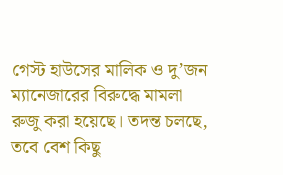গেস্ট হাউসের মালিক ও দু’জন ম্যানেজারের বিরুদ্ধে মামলা রুজু করা হয়েছে। তদন্ত চলছে, তবে বেশ কিছু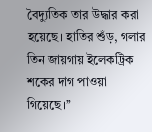বৈদ্যুতিক তার উদ্ধার করা হয়েছে। হাতির শুঁড়, গলার তিন জায়গায় ইলেকট্রিক শকের দাগ পাওয়া গিয়েছে।’’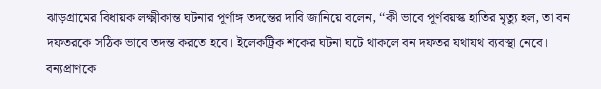ঝাড়গ্রামের বিধায়ক লক্ষ্মীকান্ত ঘটনার পূর্ণাঙ্গ তদন্তের দাবি জানিয়ে বলেন, ‘‘কী ভাবে পূর্ণবয়স্ক হাতির মৃত্যু হল, তা বন দফতরকে সঠিক ভাবে তদন্ত করতে হবে। ইলেকট্রিক শকের ঘটনা ঘটে থাকলে বন দফতর যথাযথ ব্যবস্থা নেবে। বন্যপ্রাণকে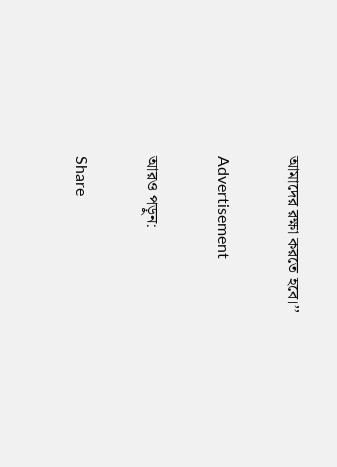আমাদের রক্ষা করতে হবে।’’

Advertisement

আরও পড়ুন:

Share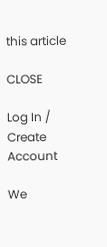this article

CLOSE

Log In / Create Account

We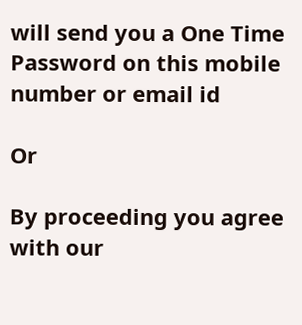will send you a One Time Password on this mobile number or email id

Or

By proceeding you agree with our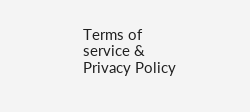Terms of service & Privacy Policy